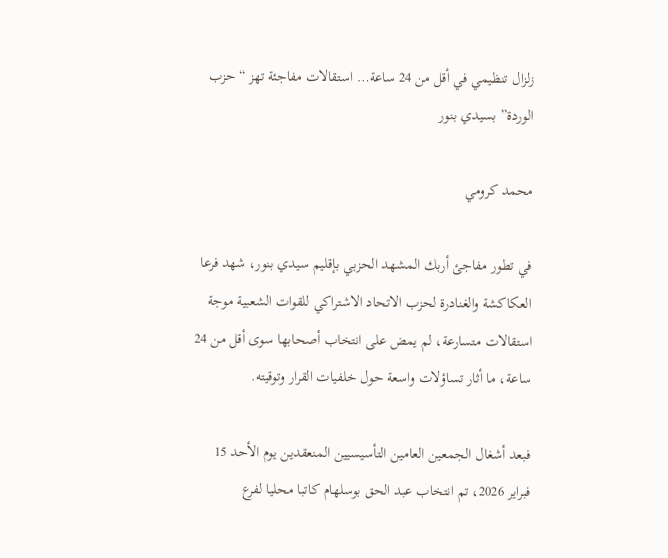زلزال تنظيمي في أقل من 24 ساعة… استقالات مفاجئة تهز “حزب الوردة” بسيدي بنور

محمد كرومي

في تطور مفاجئ أربك المشهد الحزبي بإقليم سيدي بنور، شهد فرعا العكاكشة والغنادرة لحزب الاتحاد الاشتراكي للقوات الشعبية موجة استقالات متسارعة، لم يمض على انتخاب أصحابها سوى أقل من 24 ساعة، ما أثار تساؤلات واسعة حول خلفيات القرار وتوقيته.

فبعد أشغال الجمعين العامين التأسيسيين المنعقدين يوم الأحد 15 فبراير 2026، تم انتخاب عبد الحق بوسلهام كاتبا محليا لفرع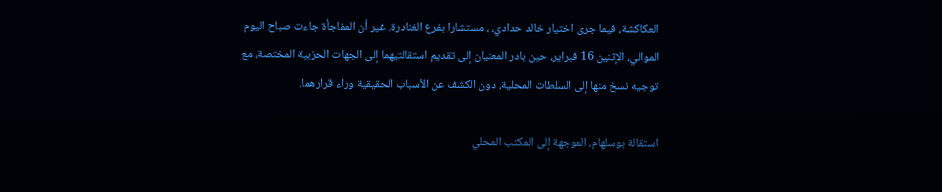العكاكشة، فيما جرى اختيار خالد حدادي، ، مستشارا بفرع الغنادرة. غير أن المفاجأة جاءت صباح اليوم الموالي، الإثنين 16 فبراير، حين بادر المعنيان إلى تقديم استقالتيهما إلى الجهات الحزبية المختصة، مع توجيه نسخ منها إلى السلطات المحلية، دون الكشف عن الأسباب الحقيقية وراء قرارهما.

استقالة بوسلهام، الموجهة إلى المكتب المحلي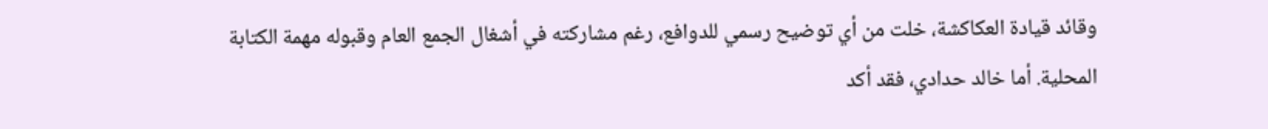وقائد قيادة العكاكشة، خلت من أي توضيح رسمي للدوافع، رغم مشاركته في أشغال الجمع العام وقبوله مهمة الكتابة المحلية. أما خالد حدادي، فقد أكد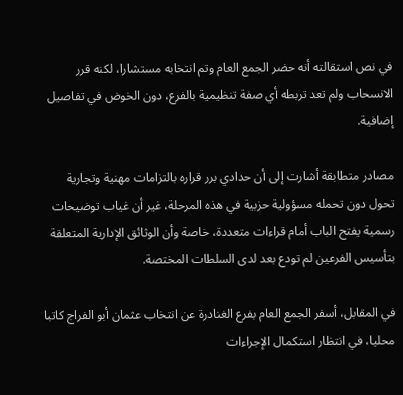في نص استقالته أنه حضر الجمع العام وتم انتخابه مستشارا، لكنه قرر الانسحاب ولم تعد تربطه أي صفة تنظيمية بالفرع، دون الخوض في تفاصيل إضافية.

مصادر متطابقة أشارت إلى أن حدادي برر قراره بالتزامات مهنية وتجارية تحول دون تحمله مسؤولية حزبية في هذه المرحلة، غير أن غياب توضيحات رسمية يفتح الباب أمام قراءات متعددة، خاصة وأن الوثائق الإدارية المتعلقة بتأسيس الفرعين لم تودع بعد لدى السلطات المختصة.

في المقابل، أسفر الجمع العام بفرع الغنادرة عن انتخاب عثمان أبو الفراج كاتبا محليا، في انتظار استكمال الإجراءات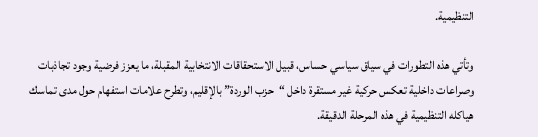التنظيمية.

وتأتي هذه التطورات في سياق سياسي حساس، قبيل الاستحقاقات الانتخابية المقبلة، ما يعزز فرضية وجود تجاذبات وصراعات داخلية تعكس حركية غير مستقرة داخل “حزب الوردة” بالإقليم، وتطرح علامات استفهام حول مدى تماسك هياكله التنظيمية في هذه المرحلة الدقيقة.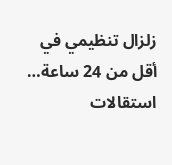زلزال تنظيمي في أقل من 24 ساعة… استقالات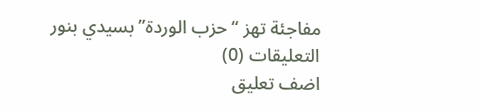مفاجئة تهز “حزب الوردة” بسيدي بنور
التعليقات (0)
اضف تعليق